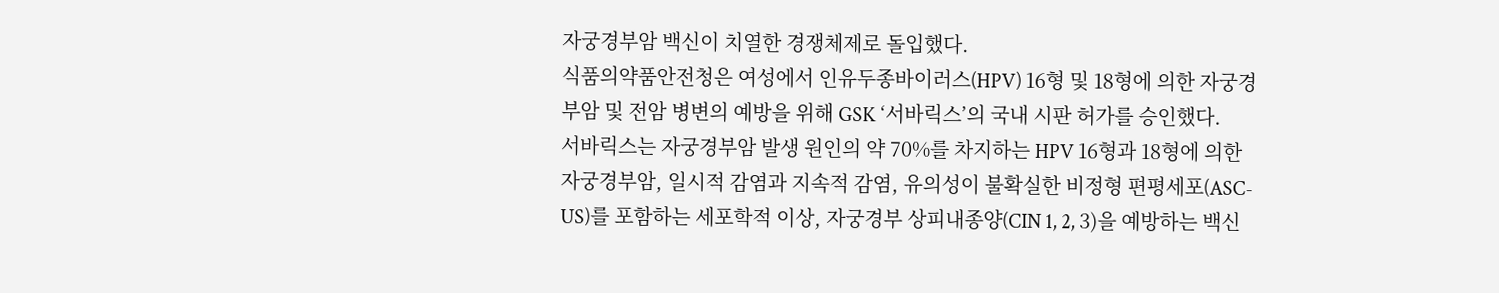자궁경부암 백신이 치열한 경쟁체제로 돌입했다.
식품의약품안전청은 여성에서 인유두종바이러스(HPV) 16형 및 18형에 의한 자궁경부암 및 전암 병변의 예방을 위해 GSK ‘서바릭스’의 국내 시판 허가를 승인했다.
서바릭스는 자궁경부암 발생 원인의 약 70%를 차지하는 HPV 16형과 18형에 의한 자궁경부암, 일시적 감염과 지속적 감염, 유의성이 불확실한 비정형 편평세포(ASC-US)를 포함하는 세포학적 이상, 자궁경부 상피내종양(CIN 1, 2, 3)을 예방하는 백신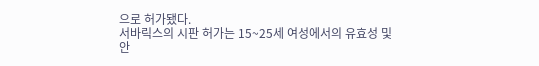으로 허가됐다.
서바릭스의 시판 허가는 15~25세 여성에서의 유효성 및 안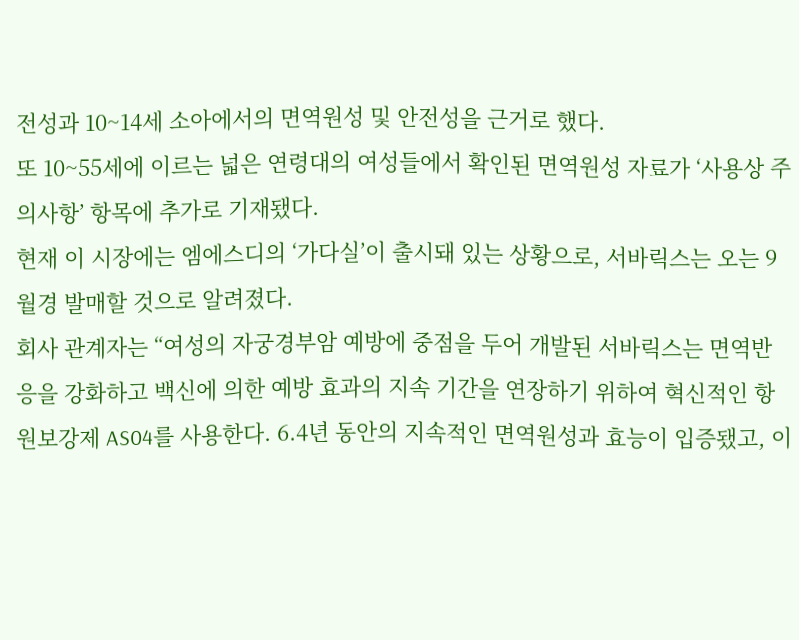전성과 10~14세 소아에서의 면역원성 및 안전성을 근거로 했다.
또 10~55세에 이르는 넓은 연령대의 여성들에서 확인된 면역원성 자료가 ‘사용상 주의사항’ 항목에 추가로 기재됐다.
현재 이 시장에는 엠에스디의 ‘가다실’이 출시돼 있는 상황으로, 서바릭스는 오는 9월경 발매할 것으로 알려졌다.
회사 관계자는 “여성의 자궁경부암 예방에 중점을 두어 개발된 서바릭스는 면역반응을 강화하고 백신에 의한 예방 효과의 지속 기간을 연장하기 위하여 혁신적인 항원보강제 AS04를 사용한다. 6.4년 동안의 지속적인 면역원성과 효능이 입증됐고, 이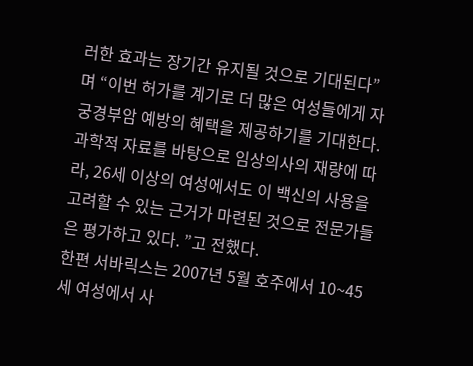러한 효과는 장기간 유지될 것으로 기대된다”며 “이번 허가를 계기로 더 많은 여성들에게 자궁경부암 예방의 혜택을 제공하기를 기대한다. 과학적 자료를 바탕으로 임상의사의 재량에 따라, 26세 이상의 여성에서도 이 백신의 사용을 고려할 수 있는 근거가 마련된 것으로 전문가들은 평가하고 있다. ”고 전했다.
한편 서바릭스는 2007년 5월 호주에서 10~45세 여성에서 사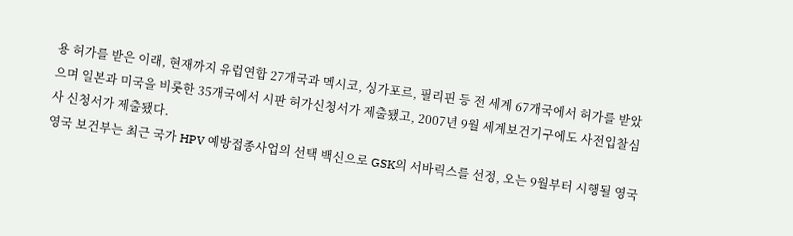용 허가를 받은 이래, 현재까지 유럽연합 27개국과 멕시코, 싱가포르, 필리핀 등 전 세계 67개국에서 허가를 받았으며 일본과 미국을 비롯한 35개국에서 시판 허가신청서가 제출됐고, 2007년 9월 세계보건기구에도 사전입찰심사 신청서가 제출됐다.
영국 보건부는 최근 국가 HPV 예방접종사업의 선택 백신으로 GSK의 서바릭스를 선정, 오는 9월부터 시행될 영국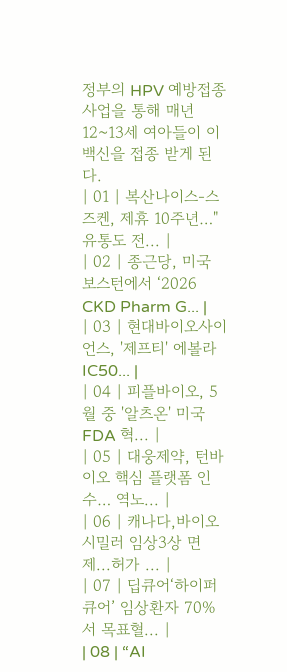정부의 HPV 예방접종사업을 통해 매년 12~13세 여아들이 이 백신을 접종 받게 된다.
| 01 | 복산나이스-스즈켄, 제휴 10주년…"유통도 전... |
| 02 | 종근당, 미국 보스턴에서 ‘2026 CKD Pharm G... |
| 03 | 현대바이오사이언스, '제프티' 에볼라 IC50... |
| 04 | 피플바이오, 5월 중 '알츠온' 미국 FDA 혁... |
| 05 | 대웅제약, 턴바이오 핵심 플랫폼 인수… 역노... |
| 06 | 캐나다,바이오시밀러 임상3상 면제...허가 ... |
| 07 | 딥큐어‘하이퍼큐어’ 임상환자 70%서 목표혈... |
| 08 | “AI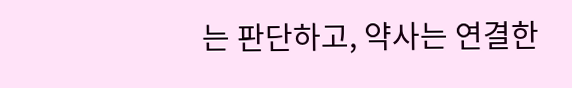는 판단하고, 약사는 연결한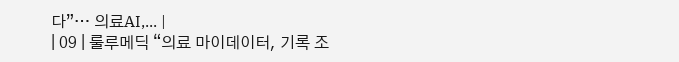다”… 의료AI,... |
| 09 | 룰루메딕 “의료 마이데이터, 기록 조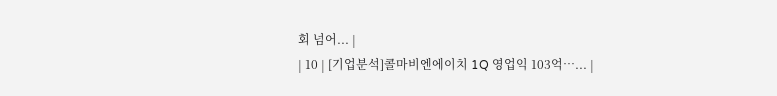회 넘어... |
| 10 | [기업분석]콜마비엔에이치 1Q 영업익 103억…... |